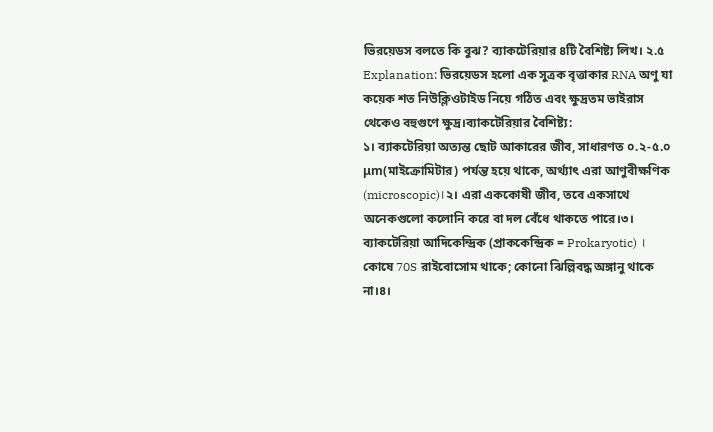ভিরয়েডস বলতে কি বুঝ? ব্যাকটেরিয়ার ৪টি বৈশিষ্ট্য লিখ। ২.৫
Explanation: ভিরয়েডস হলো এক সুত্রক বৃত্তাকার RNA অণু যা কয়েক শত নিউক্লিওটাইড নিয়ে গঠিত এবং ক্ষুদ্রতম ভাইরাস থেকেও বহুগুণে ক্ষুদ্র।ব্যাকটেরিয়ার বৈশিষ্ট্য:
১। ব্যাকটেরিয়া অত্যন্ত ছোট আকারের জীব, সাধারণত ০.২-৫.০ μm(মাইক্রোমিটার) পর্যন্ত হয়ে থাকে, অর্থ্যাৎ এরা আণুবীক্ষণিক (microscopic)।২। এরা এককোষী জীব, তবে একসাথে অনেকগুলো কলোনি করে বা দল বেঁধে থাকতে পারে।৩। ব্যাকটেরিয়া আদিকেন্দ্রিক (প্রাককেন্দ্রিক = Prokaryotic) । কোষে 70S রাইবোসোম থাকে; কোনো ঝিল্লিবদ্ধ অঙ্গানু থাকে না।৪।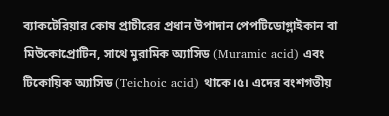ব্যাকটেরিয়ার কোষ প্রাচীরের প্রধান উপাদান পেপটিডোগ্লাইকান বা মিউকোপ্রোটিন, সাথে মুরামিক অ্যাসিড (Muramic acid) এবং টিকোয়িক অ্যাসিড (Teichoic acid) থাকে।৫। এদের বংশগতীয়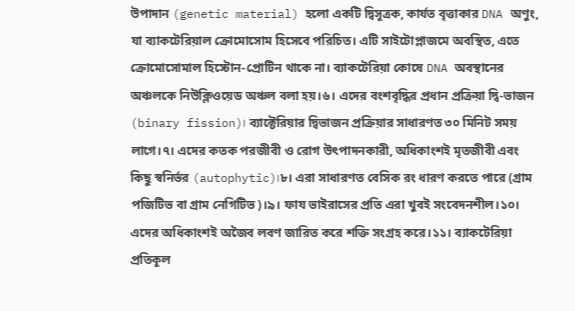উপাদান (genetic material) হলো একটি দ্বিসূত্রক, কার্যত বৃত্তাকার DNA অণুং, যা ব্যাকটেরিয়াল ক্রোমোসোম হিসেবে পরিচিত। এটি সাইটোপ্লাজমে অবস্থিত, এতে ক্রোমোসোমাল হিস্টোন-প্রোটিন থাকে না। ব্যাকটেরিয়া কোষে DNA অবস্থানের অঞ্চলকে নিউক্লিওয়েড অঞ্চল বলা হয়।৬। এদের বংশবৃদ্ধির প্রধান প্রক্রিয়া দ্বি-ভাজন (binary fission)। ব্যাক্টেরিয়ার দ্বিভাজন প্রক্রিয়ার সাধারণত ৩০ মিনিট সময় লাগে।৭। এদের কতক পরজীবী ও রোগ উৎপাদনকারী, অধিকাংশই মৃতজীবী এবং কিছু স্বনির্ভর (autophytic)।৮। এরা সাধারণত বেসিক রং ধারণ করতে পারে (গ্রাম পজিটিভ বা গ্রাম নেগিটিভ)।৯। ফায ভাইরাসের প্রতি এরা খুবই সংবেদনশীল।১০। এদের অধিকাংশই অজৈব লবণ জারিত করে শক্তি সংগ্রহ করে।১১। ব্যাকটেরিয়া প্রতিকূল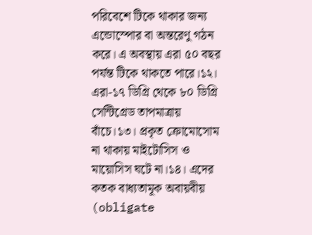পরিবেশে টিকে থাকার জন্য এন্ডোস্পোর বা অন্তরেণু গঠন করে। এ অবস্থায় এরা ৫০ বছর পর্যন্ত টিকে থাকতে পারে।১২। এরা-১৭ ডিগ্রি থেকে ৮০ ডিগ্রি সেন্টিগ্রেড তাপমাত্রায় বাঁচে।১৩। প্রকৃত ক্রোমোসোম না থাকায় মাইটোসিস ও মায়োসিস ঘটে না।১৪। এদের কতক বাধ্যতামূক অবায়বীয় (obligate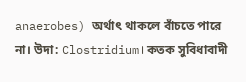anaerobes) অর্থাৎ থাকলে বাঁচতে পারে না। উদা: Clostridium। কতক সুবিধাবাদী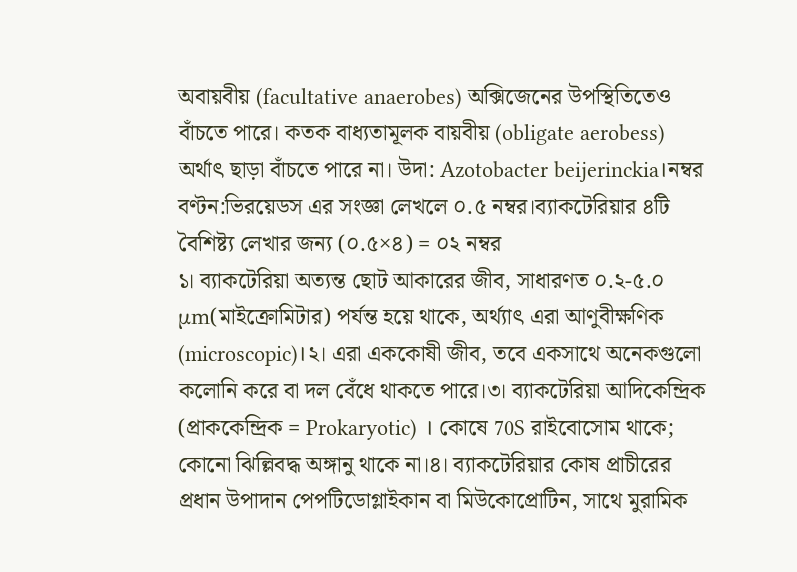অবায়বীয় (facultative anaerobes) অক্সিজেনের উপস্থিতিতেও বাঁচতে পারে। কতক বাধ্যতামূলক বায়বীয় (obligate aerobess) অর্থাৎ ছাড়া বাঁচতে পারে না। উদা: Azotobacter beijerinckia।নম্বর বণ্টন:ভিরয়েডস এর সংজ্ঞা লেখলে ০.৫ নম্বর।ব্যাকটেরিয়ার ৪টি বৈশিষ্ট্য লেখার জন্য (০.৫×৪) = ০২ নম্বর
১। ব্যাকটেরিয়া অত্যন্ত ছোট আকারের জীব, সাধারণত ০.২-৫.০ μm(মাইক্রোমিটার) পর্যন্ত হয়ে থাকে, অর্থ্যাৎ এরা আণুবীক্ষণিক (microscopic)।২। এরা এককোষী জীব, তবে একসাথে অনেকগুলো কলোনি করে বা দল বেঁধে থাকতে পারে।৩। ব্যাকটেরিয়া আদিকেন্দ্রিক (প্রাককেন্দ্রিক = Prokaryotic) । কোষে 70S রাইবোসোম থাকে; কোনো ঝিল্লিবদ্ধ অঙ্গানু থাকে না।৪। ব্যাকটেরিয়ার কোষ প্রাচীরের প্রধান উপাদান পেপটিডোগ্লাইকান বা মিউকোপ্রোটিন, সাথে মুরামিক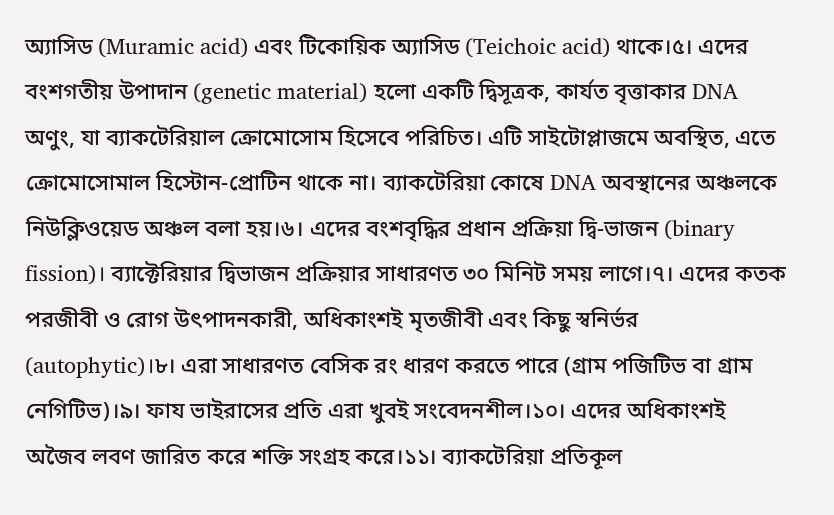অ্যাসিড (Muramic acid) এবং টিকোয়িক অ্যাসিড (Teichoic acid) থাকে।৫। এদের বংশগতীয় উপাদান (genetic material) হলো একটি দ্বিসূত্রক, কার্যত বৃত্তাকার DNA অণুং, যা ব্যাকটেরিয়াল ক্রোমোসোম হিসেবে পরিচিত। এটি সাইটোপ্লাজমে অবস্থিত, এতে ক্রোমোসোমাল হিস্টোন-প্রোটিন থাকে না। ব্যাকটেরিয়া কোষে DNA অবস্থানের অঞ্চলকে নিউক্লিওয়েড অঞ্চল বলা হয়।৬। এদের বংশবৃদ্ধির প্রধান প্রক্রিয়া দ্বি-ভাজন (binary fission)। ব্যাক্টেরিয়ার দ্বিভাজন প্রক্রিয়ার সাধারণত ৩০ মিনিট সময় লাগে।৭। এদের কতক পরজীবী ও রোগ উৎপাদনকারী, অধিকাংশই মৃতজীবী এবং কিছু স্বনির্ভর (autophytic)।৮। এরা সাধারণত বেসিক রং ধারণ করতে পারে (গ্রাম পজিটিভ বা গ্রাম নেগিটিভ)।৯। ফায ভাইরাসের প্রতি এরা খুবই সংবেদনশীল।১০। এদের অধিকাংশই অজৈব লবণ জারিত করে শক্তি সংগ্রহ করে।১১। ব্যাকটেরিয়া প্রতিকূল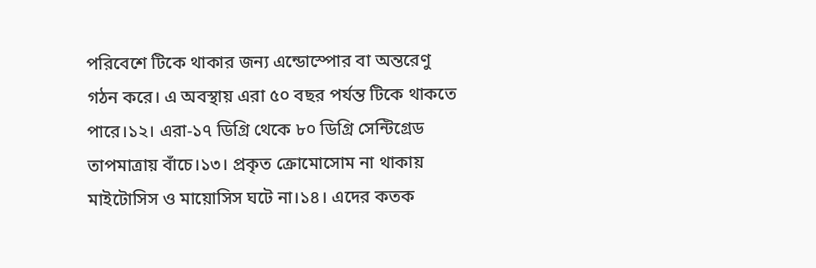পরিবেশে টিকে থাকার জন্য এন্ডোস্পোর বা অন্তরেণু গঠন করে। এ অবস্থায় এরা ৫০ বছর পর্যন্ত টিকে থাকতে পারে।১২। এরা-১৭ ডিগ্রি থেকে ৮০ ডিগ্রি সেন্টিগ্রেড তাপমাত্রায় বাঁচে।১৩। প্রকৃত ক্রোমোসোম না থাকায় মাইটোসিস ও মায়োসিস ঘটে না।১৪। এদের কতক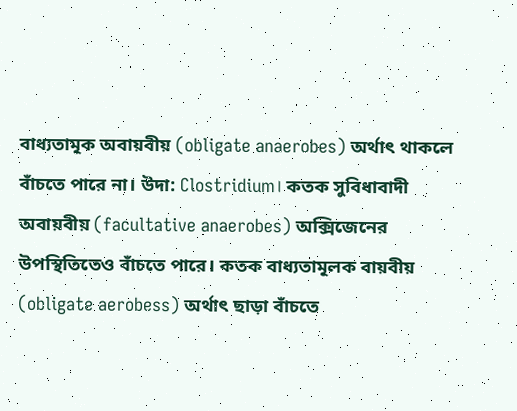বাধ্যতামূক অবায়বীয় (obligate anaerobes) অর্থাৎ থাকলে বাঁচতে পারে না। উদা: Clostridium। কতক সুবিধাবাদী অবায়বীয় (facultative anaerobes) অক্সিজেনের উপস্থিতিতেও বাঁচতে পারে। কতক বাধ্যতামূলক বায়বীয় (obligate aerobess) অর্থাৎ ছাড়া বাঁচতে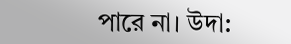পারে না। উদা: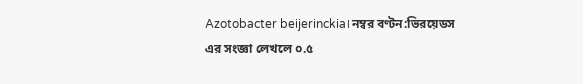Azotobacter beijerinckia।নম্বর বণ্টন:ভিরয়েডস এর সংজ্ঞা লেখলে ০.৫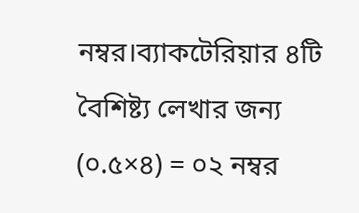নম্বর।ব্যাকটেরিয়ার ৪টি বৈশিষ্ট্য লেখার জন্য (০.৫×৪) = ০২ নম্বর